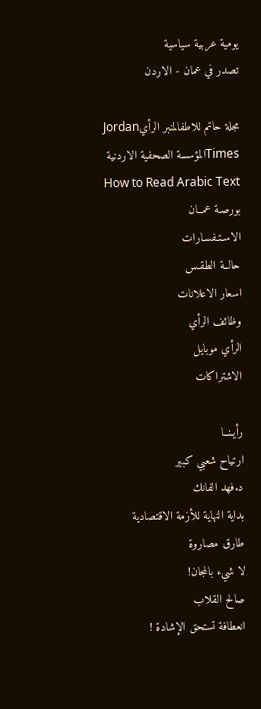يومية عربية سياسية
تصدر في عمان - الاردن

مجلة حاتم للاطفالمنبر الرأيJordan Timesالمؤسسة الصحفية الاردنية
How to Read Arabic Text
بورصـة عمــان
الاسـتـفسـارات
حالــة الطقـس
اسعار الاعلانات
وظائف الرأي
الرأي موبايل
الاشتراكات

رأيـنــا
ارتياح شعبي كبير
د.فهد الفانك
بداية النهاية للأزمة الاقتصادية
طارق مصاروة
لا شيء بالمجان!
صالح القلاب
انعطافة تستحق الإشادة !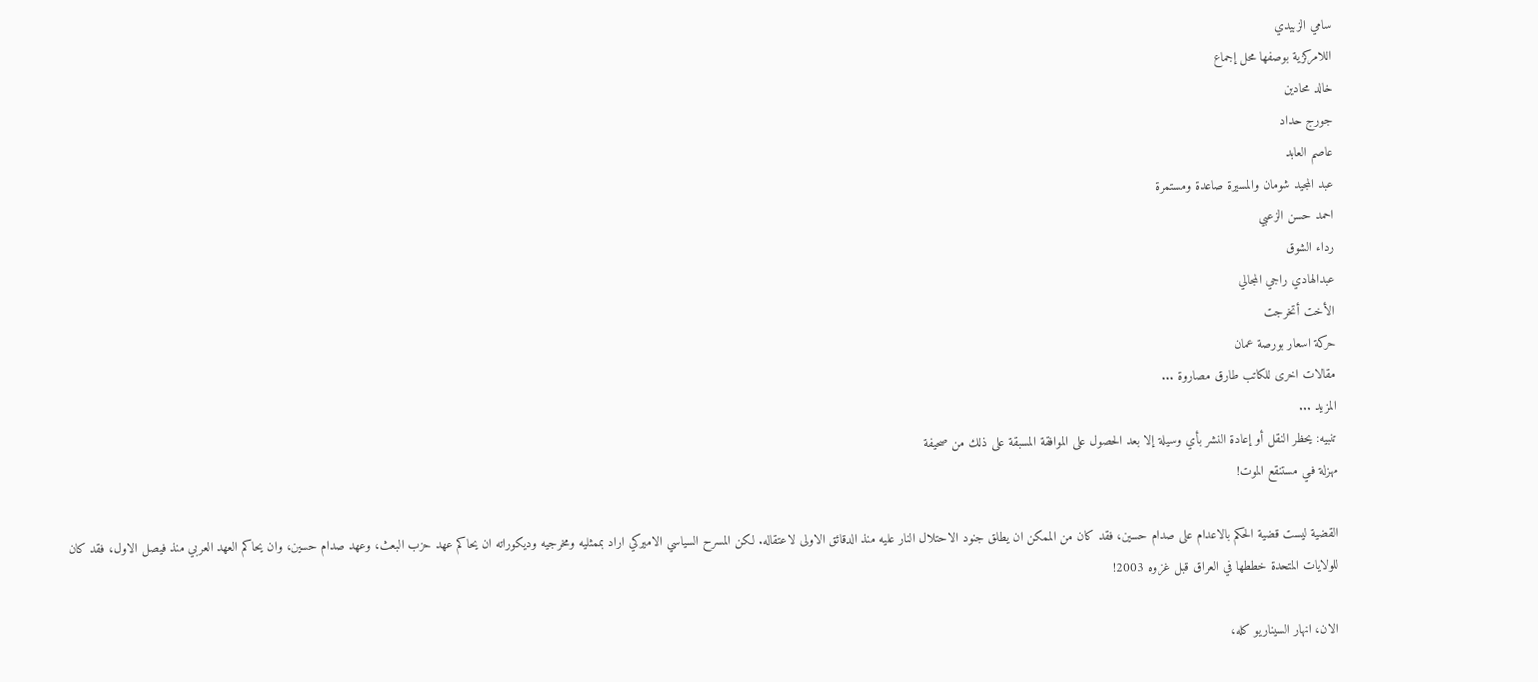سامي الزبيدي
اللامركزية بوصفها محل إجماع
خالد محادين
جورج حداد
عاصم العابد
عبد المجيد شومان والمسيرة صاعدة ومستمرة
احمد حسن الزعبي
رداء الشوق
عبدالهادي راجي المجالي
الأخت أتخرجت
حركة اسعار بورصة عمان
مقالات اخرى للكاتب طارق مصاروة ...
المزيد ...
تنبيه: يحظر النقل أو إعادة النشر بأي وسيلة إلا بعد الحصول على الموافقة المسبقة على ذلك من صحيفة
مهزلة فـي مستنقع الموت!

القضية ليست قضية الحكم بالاعدام على صدام حسين، فقد كان من الممكن ان يطلق جنود الاحتلال النار عليه منذ الدقائق الاولى لاعتقاله. لكن المسرح السياسي الاميركي اراد بممثليه ومخرجيه وديكوراته ان يحاكم عهد حزب البعث، وعهد صدام حسين، وان يحاكم العهد العربي منذ فيصل الاول، فقد كان للولايات المتحدة خططها في العراق قبل غزوه 2003!

الان، انهار السيناريو كله،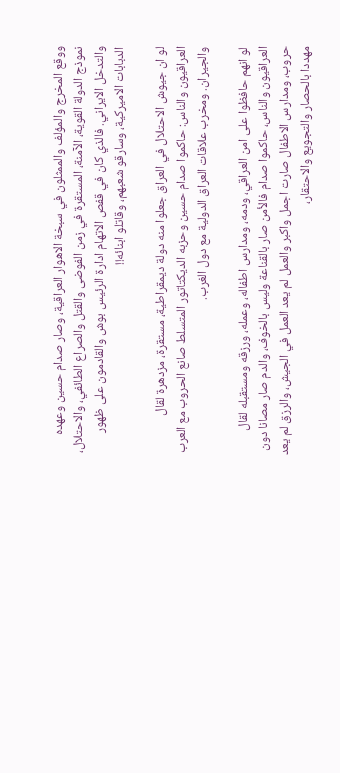ووقع المخرج والمؤلف والممثلون في سبخة الاهوار العراقية، وصار صدام حسين وعهده نموذج الدولة القوية، الآمنة، المستقرة في زمن الفوضى والقتل والصراع الطائفي، والاحتلال، والتدخل الايراني. فالذي كان في قفص الاتهام ادارة الرئيس بوش والقادمون على ظهور الدبابات الاميركية، وسارقو شعبهم، وقاتلو ابنائه!!

لو ان جيوش الاحتلال في العراق جعلوا منه دولة ديمقراطية، مستقرة، مزدهرة لقال العراقيون والناس: حاكموا صدام حسين وحزبه الديكتاتور المتسلط صانع الحروب مع العرب والجيران. ومخرب علاقات العراق الدولية مع دول الغرب.

لو انهم حافظوا على امن العراقي، ودمه، ومدارس اطفاله، وعمله، ورزقه ومستقبله لقال العراقيون والناس، حاكموا صدام فالأمن صار بالقناعة وليس بالخوف، والدم صار مصانا دون حروب، ومدارس الاطفال صارت اجمل واكبر والعمل لم يعد العمل في الجيش، والرزق لم يعد مهددا بالحصار والتجويع والاحتقار،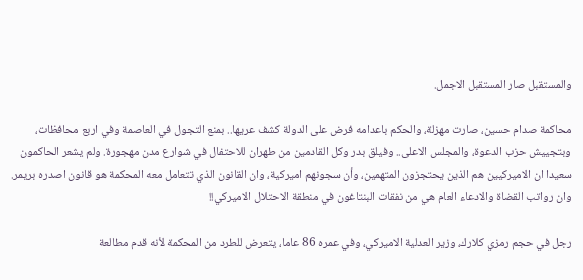والمستقبل صار المستقبل الاجمل.

محاكمة صدام حسين، صارت مهزلة، والحكم باعدامه فرض على الدولة كشف عريها.. بمنع التجول في العاصمة وفي اربع محافظات، وبتجييش حزب الدعوة، والمجلس الاعلى.. وفيلق بدر وكل القادمين من طهران للاحتفال في شوارع مدن مهجورة. ولم يشعر الحاكمون سعيدا ان الاميركيين هم الذين يحتجزون المتهمين، وأن سجونهم اميركية، وان القانون الذي تتعامل معه المحكمة هو قانون اصدره بريمر. وان رواتب القضاة والادعاء العام هي من نفقات البنتاغون في منطقة الاحتلال الاميركي!!

رجل في حجم رمزي كلارك، وزير العدلية الاميركي، وفي عمره 86 عاما، يتعرض للطرد من المحكمة لأنه قدم مطالعة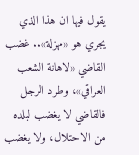يقول فيها ان هذا الذي يجري هو «مهزلة».. غضب القاضي «لاهانة الشعب العراقي»، وطرد الرجل فالقاضي لا يغضب لبلده من الاحتلال، ولا يغضب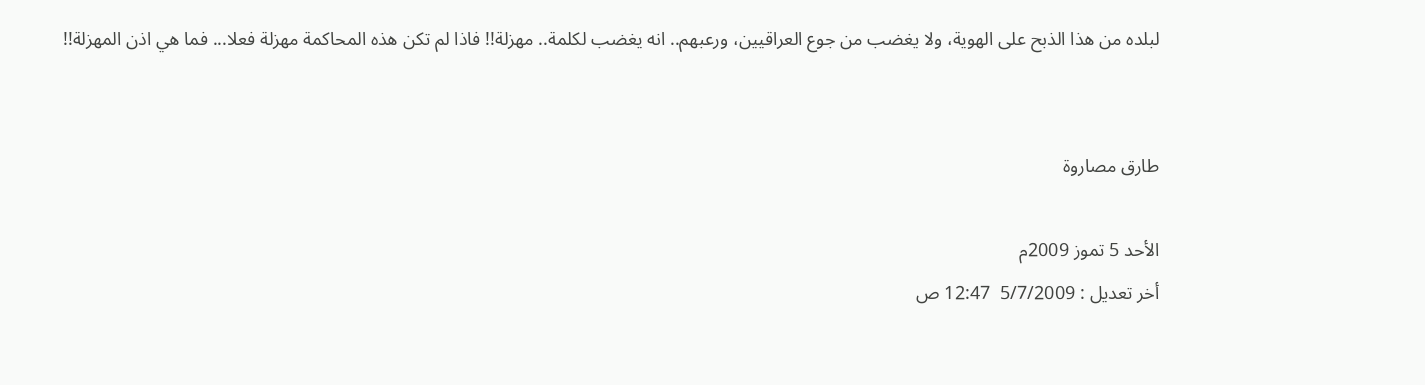لبلده من هذا الذبح على الهوية، ولا يغضب من جوع العراقيين، ورعبهم.. انه يغضب لكلمة.. مهزلة!! فاذا لم تكن هذه المحاكمة مهزلة فعلا... فما هي اذن المهزلة!!


طارق مصاروة

الأحد 5 تموز 2009م
أخر تعديل : 5/7/2009  12:47 ص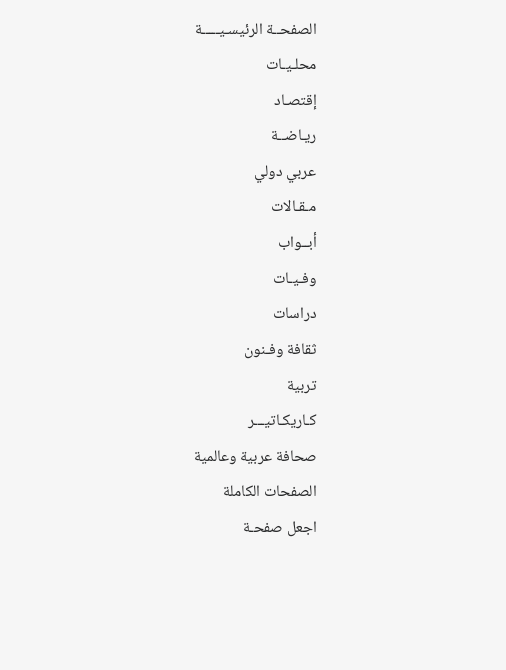الصفحــة الرئيسـيـــــة
محلـيـات
إقتصـاد
ريـاضــة
عربي دولي
مـقـالات
أبــواب
وفـيـات
دراسات
ثقافة وفـنون
تربية
كـاريكـاتيـــر
صحافة عربية وعالمية
الصفحات الكاملة
اجعل صفحـة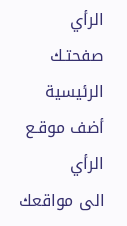الرأي
صفحتـك الرئيسية
أضف موقـع الرأي
الى مواقعك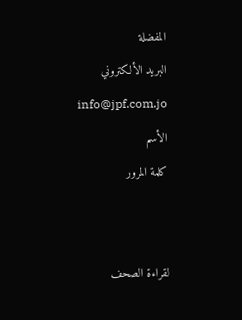المفضلة
البريد الألكتروني
info@jpf.com.jo
الأسم
كلمة المرور


لقراءة الصحف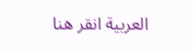العربية انقر هنا